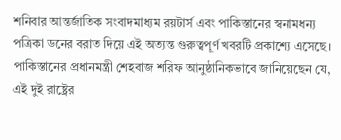শনিবার আন্তর্জাতিক সংবাদমাধ্যম রয়টার্স এবং পাকিস্তানের স্বনামধন্য পত্রিকা ডনের বরাত দিয়ে এই অত্যন্ত গুরুত্বপূর্ণ খবরটি প্রকাশ্যে এসেছে। পাকিস্তানের প্রধানমন্ত্রী শেহবাজ শরিফ আনুষ্ঠানিকভাবে জানিয়েছেন যে, এই দুই রাষ্ট্রের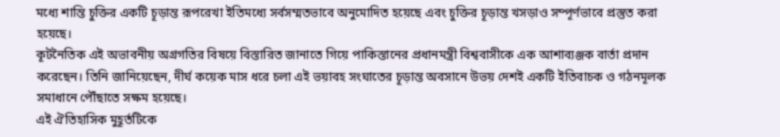মধ্যে শান্তি চুক্তির একটি চূড়ান্ত রূপরেখা ইতিমধ্যে সর্বসম্মতভাবে অনুমোদিত হয়েছে এবং চুক্তির চূড়ান্ত খসড়াও সম্পূর্ণভাবে প্রস্তুত করা হয়েছে।
কূটনৈতিক এই অভাবনীয় অগ্রগতির বিষয়ে বিস্তারিত জানাতে গিয়ে পাকিস্তানের প্রধানমন্ত্রী বিশ্ববাসীকে এক আশাব্যঞ্জক বার্তা প্রদান করেছেন। তিনি জানিয়েছেন, দীর্ঘ কয়েক মাস ধরে চলা এই ভয়াবহ সংঘাতের চূড়ান্ত অবসানে উভয় দেশই একটি ইতিবাচক ও গঠনমূলক সমাধানে পৌঁছাতে সক্ষম হয়েছে।
এই ঐতিহাসিক মুহূর্তটিকে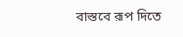বাস্তবে রূপ দিতে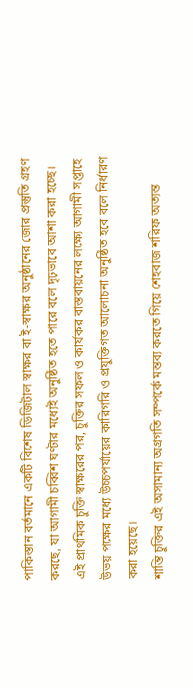পাকিস্তান বর্তমানে একটি বিশেষ ডিজিটাল স্বাক্ষর বা ই-স্বাক্ষর অনুষ্ঠানের জোর প্রস্তুতি গ্রহণ করছে, যা আগামী চব্বিশ ঘণ্টার মধ্যেই অনুষ্ঠিত হতে পারে বলে দৃঢ়ভাবে আশা করা হচ্ছে।
এই প্রাথমিক চুক্তি স্বাক্ষরের পর, চুক্তির সফল ও কার্যকর বাস্তবায়নের লক্ষ্যে আগামী সপ্তাহে উভয় পক্ষের মধ্যে উচ্চপর্যায়ের কারিগরি ও প্রযুক্তিগত আলোচনা অনুষ্ঠিত হবে বলে নির্ধারণ করা হয়েছে।
শান্তি চুক্তির এই অসামান্য অগ্রগতি সম্পর্কে মন্তব্য করতে গিয়ে শেহবাজ শরিফ অত্যন্ত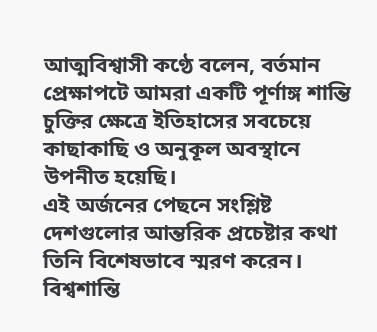আত্মবিশ্বাসী কণ্ঠে বলেন, বর্তমান প্রেক্ষাপটে আমরা একটি পূর্ণাঙ্গ শান্তি চুক্তির ক্ষেত্রে ইতিহাসের সবচেয়ে কাছাকাছি ও অনুকূল অবস্থানে উপনীত হয়েছি।
এই অর্জনের পেছনে সংশ্লিষ্ট দেশগুলোর আন্তরিক প্রচেষ্টার কথা তিনি বিশেষভাবে স্মরণ করেন। বিশ্বশান্তি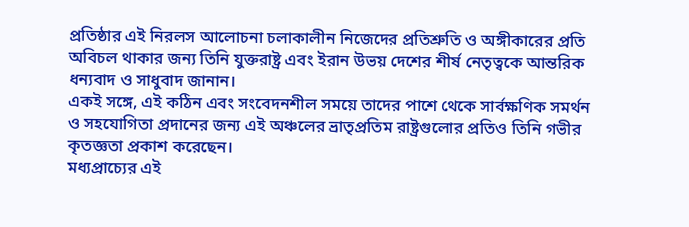প্রতিষ্ঠার এই নিরলস আলোচনা চলাকালীন নিজেদের প্রতিশ্রুতি ও অঙ্গীকারের প্রতি অবিচল থাকার জন্য তিনি যুক্তরাষ্ট্র এবং ইরান উভয় দেশের শীর্ষ নেতৃত্বকে আন্তরিক ধন্যবাদ ও সাধুবাদ জানান।
একই সঙ্গে, এই কঠিন এবং সংবেদনশীল সময়ে তাদের পাশে থেকে সার্বক্ষণিক সমর্থন ও সহযোগিতা প্রদানের জন্য এই অঞ্চলের ভ্রাতৃপ্রতিম রাষ্ট্রগুলোর প্রতিও তিনি গভীর কৃতজ্ঞতা প্রকাশ করেছেন।
মধ্যপ্রাচ্যের এই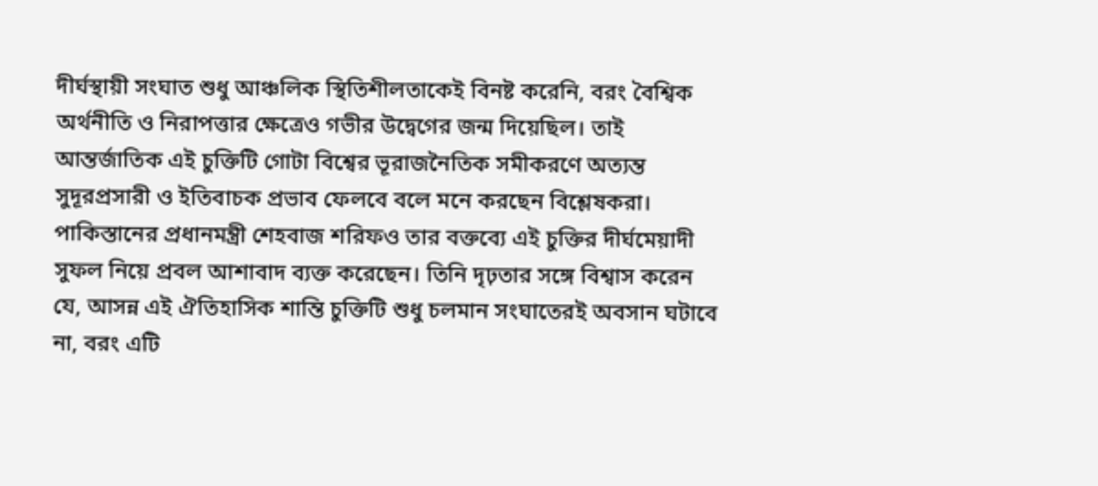দীর্ঘস্থায়ী সংঘাত শুধু আঞ্চলিক স্থিতিশীলতাকেই বিনষ্ট করেনি, বরং বৈশ্বিক অর্থনীতি ও নিরাপত্তার ক্ষেত্রেও গভীর উদ্বেগের জন্ম দিয়েছিল। তাই আন্তর্জাতিক এই চুক্তিটি গোটা বিশ্বের ভূরাজনৈতিক সমীকরণে অত্যন্ত সুদূরপ্রসারী ও ইতিবাচক প্রভাব ফেলবে বলে মনে করছেন বিশ্লেষকরা।
পাকিস্তানের প্রধানমন্ত্রী শেহবাজ শরিফও তার বক্তব্যে এই চুক্তির দীর্ঘমেয়াদী সুফল নিয়ে প্রবল আশাবাদ ব্যক্ত করেছেন। তিনি দৃঢ়তার সঙ্গে বিশ্বাস করেন যে, আসন্ন এই ঐতিহাসিক শান্তি চুক্তিটি শুধু চলমান সংঘাতেরই অবসান ঘটাবে না, বরং এটি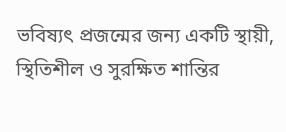ভবিষ্যৎ প্রজন্মের জন্য একটি স্থায়ী, স্থিতিশীল ও সুরক্ষিত শান্তির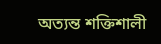অত্যন্ত শক্তিশালী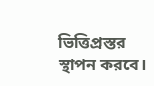ভিত্তিপ্রস্তর স্থাপন করবে।